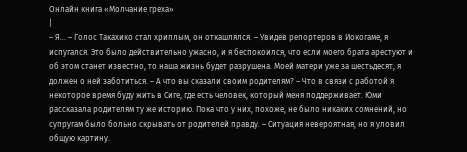Онлайн книга «Молчание греха»
|
– Я… – Голос Такахико стал хриплым, он откашлялся. – Увидев репортеров в Иокогаме, я испугался. Это было действительно ужасно, и я беспокоился, что если моего брата арестуют и об этом станет известно, то наша жизнь будет разрушена. Моей матери уже за шестьдесят, я должен о ней заботиться. – А что вы сказали своим родителям? – Что в связи с работой я некоторое время буду жить в Сиге, где есть человек, который меня поддерживает. Юми рассказала родителям ту же историю. Пока что у них, похоже, не было никаких сомнений, но супругам было больно скрывать от родителей правду. – Ситуация невероятная, но я уловил общую картину.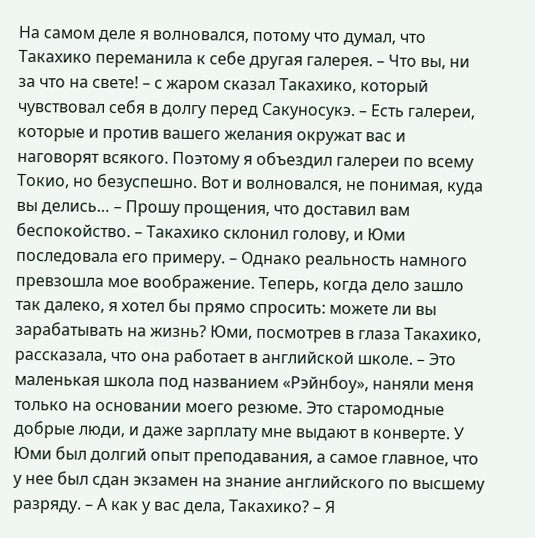На самом деле я волновался, потому что думал, что Такахико переманила к себе другая галерея. – Что вы, ни за что на свете! – с жаром сказал Такахико, который чувствовал себя в долгу перед Сакуносукэ. – Есть галереи, которые и против вашего желания окружат вас и наговорят всякого. Поэтому я объездил галереи по всему Токио, но безуспешно. Вот и волновался, не понимая, куда вы делись… – Прошу прощения, что доставил вам беспокойство. – Такахико склонил голову, и Юми последовала его примеру. – Однако реальность намного превзошла мое воображение. Теперь, когда дело зашло так далеко, я хотел бы прямо спросить: можете ли вы зарабатывать на жизнь? Юми, посмотрев в глаза Такахико, рассказала, что она работает в английской школе. – Это маленькая школа под названием «Рэйнбоу», наняли меня только на основании моего резюме. Это старомодные добрые люди, и даже зарплату мне выдают в конверте. У Юми был долгий опыт преподавания, а самое главное, что у нее был сдан экзамен на знание английского по высшему разряду. – А как у вас дела, Такахико? – Я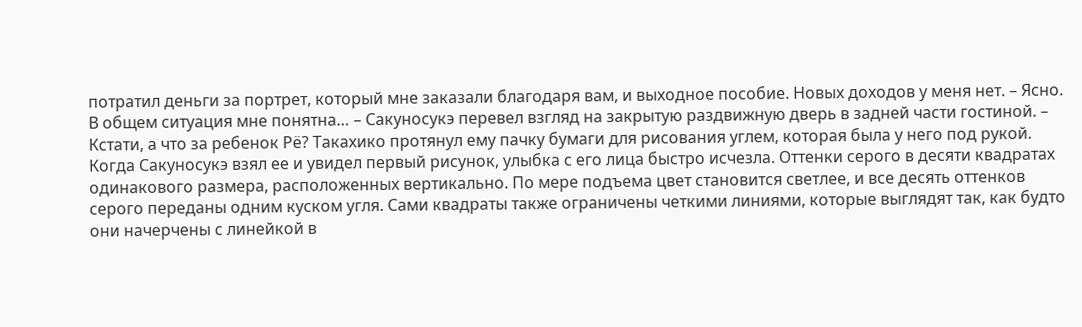потратил деньги за портрет, который мне заказали благодаря вам, и выходное пособие. Новых доходов у меня нет. – Ясно. В общем ситуация мне понятна… – Сакуносукэ перевел взгляд на закрытую раздвижную дверь в задней части гостиной. – Кстати, а что за ребенок Рё? Такахико протянул ему пачку бумаги для рисования углем, которая была у него под рукой. Когда Сакуносукэ взял ее и увидел первый рисунок, улыбка с его лица быстро исчезла. Оттенки серого в десяти квадратах одинакового размера, расположенных вертикально. По мере подъема цвет становится светлее, и все десять оттенков серого переданы одним куском угля. Сами квадраты также ограничены четкими линиями, которые выглядят так, как будто они начерчены с линейкой в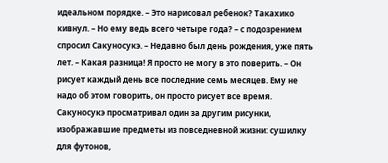идеальном порядке. – Это нарисовал ребенок? Такахико кивнул. – Но ему ведь всего четыре года? – с подозрением спросил Сакуносукэ. – Недавно был день рождения, уже пять лет. – Какая разница! Я просто не могу в это поверить. – Он рисует каждый день все последние семь месяцев. Ему не надо об этом говорить, он просто рисует все время. Сакуносукэ просматривал один за другим рисунки, изображавшие предметы из повседневной жизни: сушилку для футонов,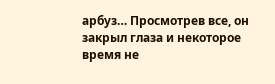арбуз… Просмотрев все, он закрыл глаза и некоторое время не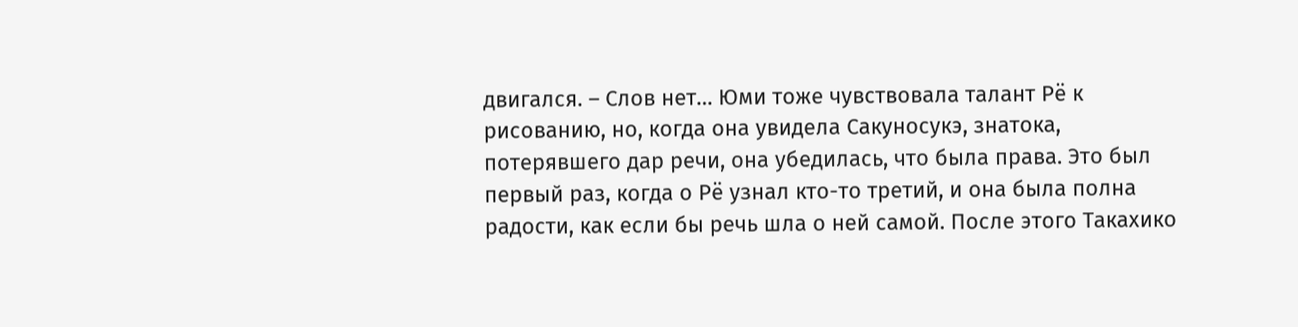двигался. – Слов нет… Юми тоже чувствовала талант Рё к рисованию, но, когда она увидела Сакуносукэ, знатока, потерявшего дар речи, она убедилась, что была права. Это был первый раз, когда о Рё узнал кто-то третий, и она была полна радости, как если бы речь шла о ней самой. После этого Такахико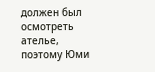должен был осмотреть ателье, поэтому Юми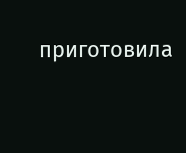приготовила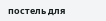постель для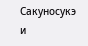Сакуносукэ и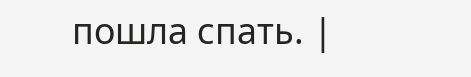пошла спать. |